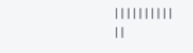| | | | | | | | | |
| |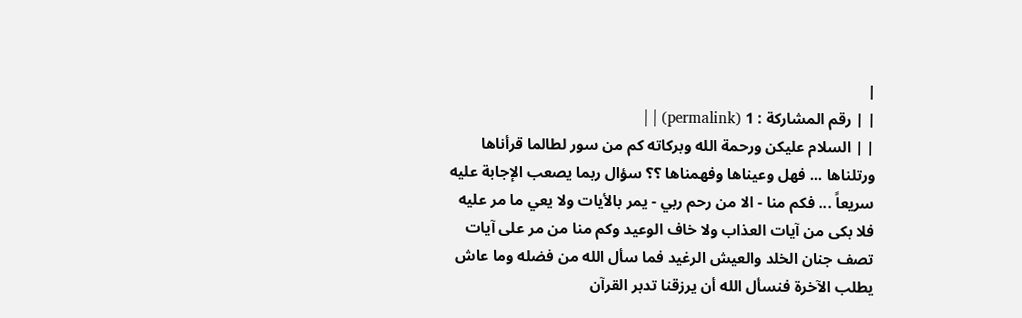|
| | رقم المشاركة : 1 (permalink) | |
| | السلام عليكن ورحمة الله وبركاته كم من سور لطالما قرأناها ورتلناها ... فهل وعيناها وفهمناها ؟؟ سؤال ربما يصعب الإجابة عليه سريعاً ... فكم منا - الا من رحم ربي - يمر بالأيات ولا يعي ما مر عليه فلا بكى من آيات العذاب ولا خاف الوعيد وكم منا من مر على آيات تصف جنان الخلد والعيش الرغيد فما سأل الله من فضله وما عاش يطلب الآخرة فنسأل الله أن يرزقنا تدبر القرآن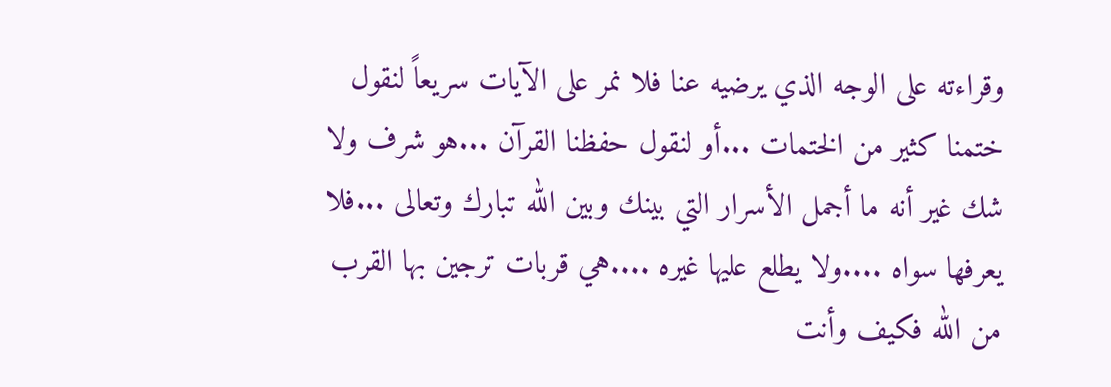وقراءته على الوجه الذي يرضيه عنا فلا نمر على الآيات سريعاً لنقول ختمنا كثير من الختمات ...أو لنقول حفظنا القرآن ...هو شرف ولا شك غير أنه ما أجمل الأسرار التي بينك وبين الله تبارك وتعالى ...فلا يعرفها سواه ....ولا يطلع عليها غيره ....هي قربات ترجين بها القرب من الله فكيف وأنت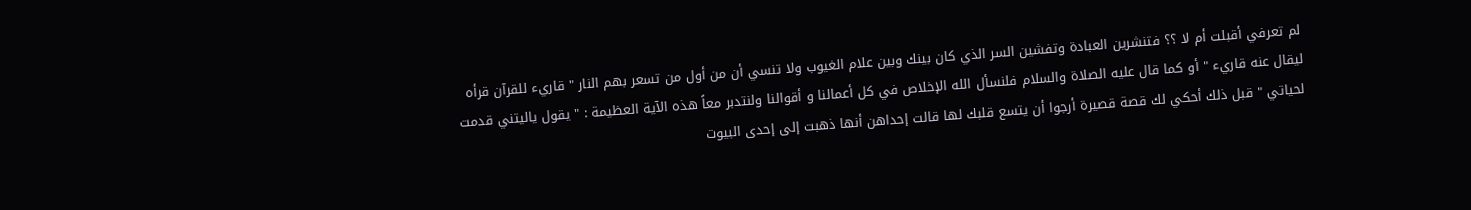لم تعرفي أقبلت أم لا ؟؟ فتنشرين العبادة وتفشين السر الذي كان بينك وبين علام الغيوب ولا تنسي أن من أول من تسعر بهم النار " قاريء للقرآن قرأه ليقال عنه قاريء " أو كما قال عليه الصلاة والسلام فلنسأل الله الإخلاص في كل أعمالنا و أقوالنا ولنتدبر معاً هذه الآية العظيمة : " يقول ياليتني قدمت لحياتي " قبل ذلك أحكي لك قصة قصيرة أرجوا أن يتسع قلبك لها قالت إحداهن أنها ذهبت إلى إحدى البيوت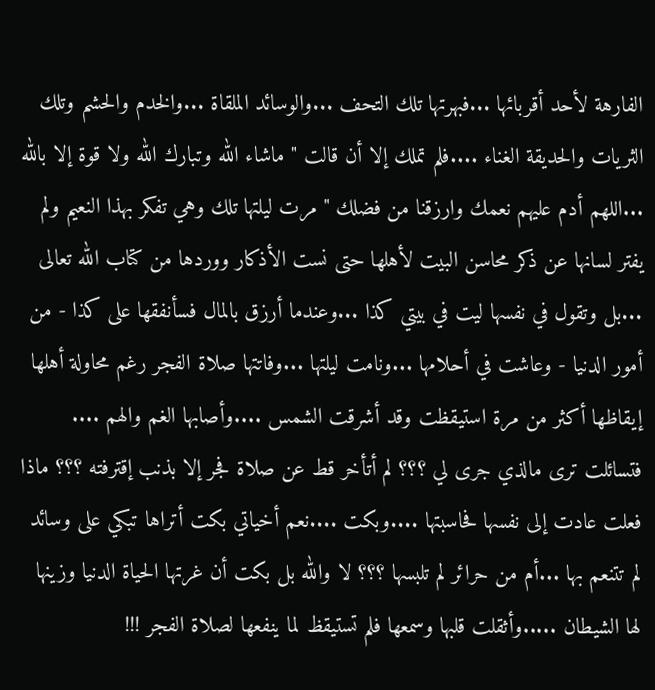الفارهة لأحد أقربائها ...فبهرتها تلك التحف ...والوسائد الملقاة ...والخدم والحشم وتلك الثريات والحديقة الغناء ....فلم تملك إلا أن قالت " ماشاء الله وتبارك الله ولا قوة إلا بالله ...اللهم أدم عليهم نعمك وارزقنا من فضلك " مرت ليلتها تلك وهي تفكر بهذا النعيم ولم يفتر لسانها عن ذكر محاسن البيت لأهلها حتى نست الأذكار ووردها من كتاب الله تعالى ...بل وتقول في نفسها ليت في بيتي كذا ...وعندما أرزق بالمال فسأنفقها على كذا - من أمور الدنيا - وعاشت في أحلامها ...ونامت ليلتها ...وفاتتها صلاة الفجر رغم محاولة أهلها إيقاظها أكثر من مرة استيقظت وقد أشرقت الشمس ....وأصابها الغم والهم .... فتسائلت ترى مالذي جرى لي ؟؟؟ لم أتأخر قط عن صلاة فجر إلا بذنب إقترفته ؟؟؟ ماذا فعلت عادت إلى نفسها فحاسبتها ....وبكت ....نعم أخياتي بكت أتراها تبكي على وسائد لم تتنعم بها ...أم من حرائر لم تلبسها ؟؟؟ لا والله بل بكت أن غرتها الحياة الدنيا وزينها لها الشيطان .....وأثقلت قلبها وسمعها فلم تستيقظ لما ينفعها لصلاة الفجر !!!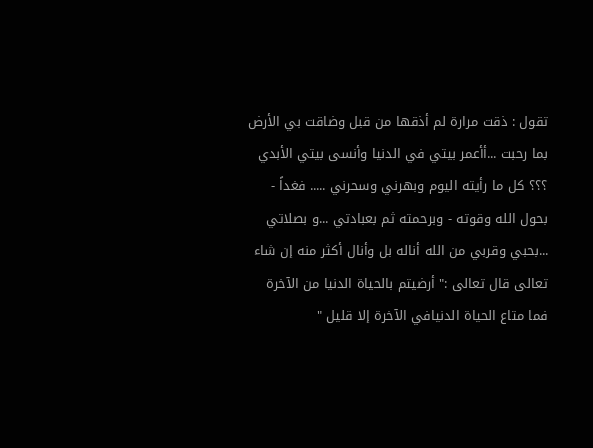تقول : ذقت مرارة لم أذقها من قبل وضاقت بي الأرض بما رحبت ...أأعمر بيتي في الدنيا وأنسى بيتي الأبدي ؟؟؟ كل ما رأيته اليوم وبهرني وسحرني ..... فغداً - بحول الله وقوته - وبرحمته ثم بعبادتي ...و بصلاتي ...بحبي وقربي من الله أناله بل وأنال أكثر منه إن شاء تعالى قال تعالى :" أرضيتم بالحياة الدنيا من الآخرة فما متاع الحياة الدنيافي الآخرة إلا قليل "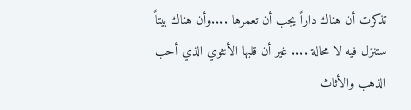تذكرت أن هناك داراً يجب أن تعمرها ....وأن هناك بيتاً ستنزل فيه لا محالة .... غير أن قلبها الأنثوي الذي أحب الذهب والأثاث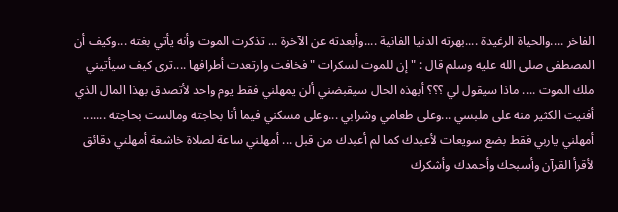الفاخر ....والحياة الرغيدة ....بهرته الدنيا الفانية ....وأبعدته عن الآخرة ... تذكرت الموت وأنه يأتي بغته ...وكيف أن المصطفى صلى الله عليه وسلم قال : " إن للموت لسكرات " فخافت وارتعدت أطرافها ....ترى كيف سيأتيني ملك الموت .... ماذا سيقول لي ؟؟؟ أبهذه الحال سيقبضني ألن يمهلني فقط يوم واحد لأتصدق بهذا المال الذي أفنيت الكثير منه على ملبسي ...وعلى طعامي وشرابي ...وعلى مسكني فيما أنا بحاجته ومالست بحاجته ....... أمهلني ياربي فقط بضع سويعات لأعبدك كما لم أعبدك من قبل ... أمهلني ساعة لصلاة خاشعة أمهلني دقائق لأقرأ القرآن وأسبحك وأحمدك وأشكرك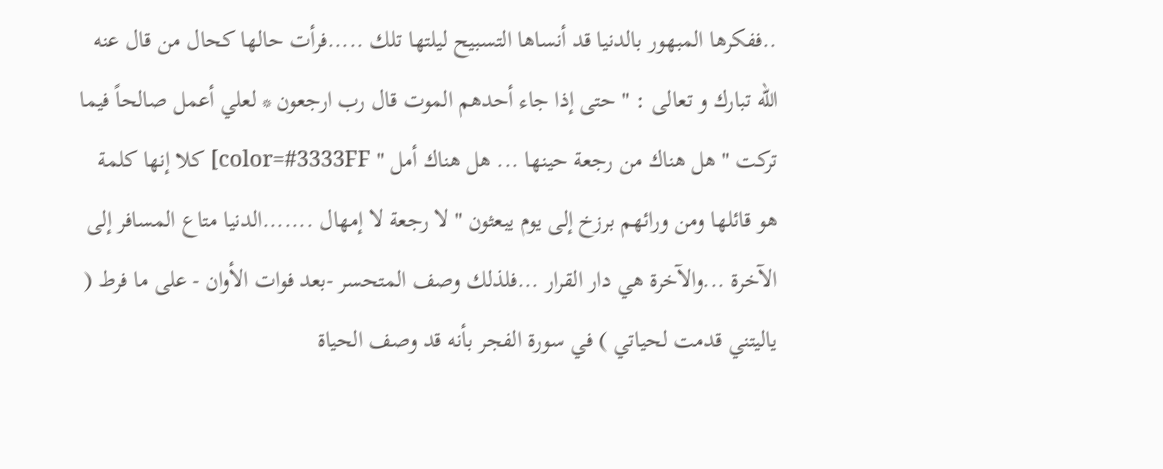..ففكرها المبهور بالدنيا قد أنساها التسبيح ليلتها تلك .....فرأت حالها كحال من قال عنه الله تبارك و تعالى : " حتى إذا جاء أحدهم الموت قال رب ارجعون * لعلي أعمل صالحاً فيما تركت " هل هناك من رجعة حينها ... هل هناك أمل " color=#3333FF] كلا إنها كلمة هو قائلها ومن ورائهم برزخ إلى يوم يبعثون " لا رجعة لا إمهال .......الدنيا متاع المسافر إلى الآخرة ...والآخرة هي دار القرار ...فلذلك وصف المتحسر -بعد فوات الأوان - على ما فرط ( ياليتني قدمت لحياتي ) في سورة الفجر بأنه قد وصف الحياة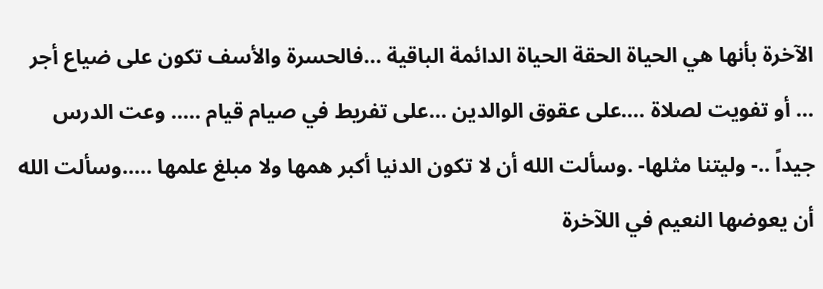الآخرة بأنها هي الحياة الحقة الحياة الدائمة الباقية ...فالحسرة والأسف تكون على ضياع أجر ... أو تفويت لصلاة ....على عقوق الوالدين ...على تفريط في صيام قيام ..... وعت الدرس جيداً ..- وليتنا مثلها- .وسألت الله أن لا تكون الدنيا أكبر همها ولا مبلغ علمها .....وسألت الله أن يعوضها النعيم في اللآخرة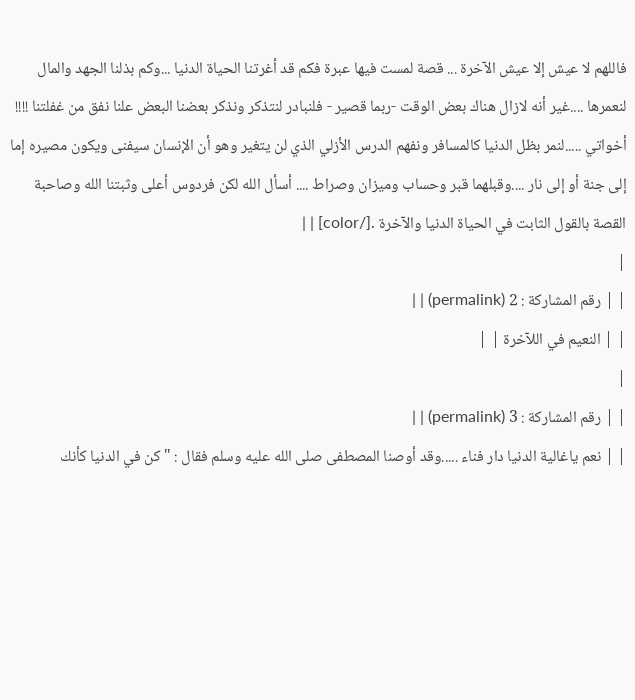فاللهم لا عيش إلا عيش الآخرة ... قصة لمست فيها عبرة فكم قد أغرتنا الحياة الدنيا ...وكم بذلنا الجهد والمال لنعمرها ....غير أنه لازال هناك بعض الوقت -ربما قصير - فلنبادر لنتذكر ونذكر بعضنا البعض علنا نفق من غفلتنا !!!! أخواتي .....لنمر بظل الدنيا كالمسافر ونفهم الدرس الأزلي الذي لن يتغير وهو أن الإنسان سيفنى ويكون مصيره إما إلى جنة أو إلى نار ....وقبلهما قبر وحساب وميزان وصراط .... أسأل الله لكن فردوس أعلى وثبتنا الله وصاحبة القصة بالقول الثابت في الحياة الدنيا والآخرة .[/color] | |
|
| | رقم المشاركة : 2 (permalink) | |
| | النعيم في اللآخرة | |
|
| | رقم المشاركة : 3 (permalink) | |
| | نعم ياغالية الدنيا دار فناء .....وقد أوصنا المصطفى صلى الله عليه وسلم فقال : " كن في الدنيا كأنك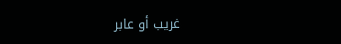غريب أو عابر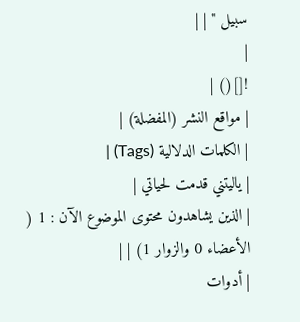سبيل " | |
|
![]() |
| مواقع النشر (المفضلة) |
| الكلمات الدلالية (Tags) |
| ياليتني قدمت لحياتي |
| الذين يشاهدون محتوى الموضوع الآن : 1 ( الأعضاء 0 والزوار 1) | |
| أدوات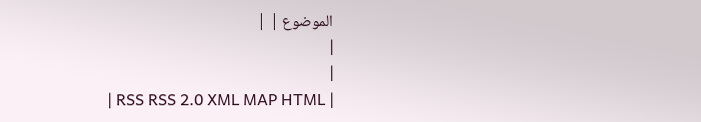الموضوع | |
|
|
| RSS RSS 2.0 XML MAP HTML |